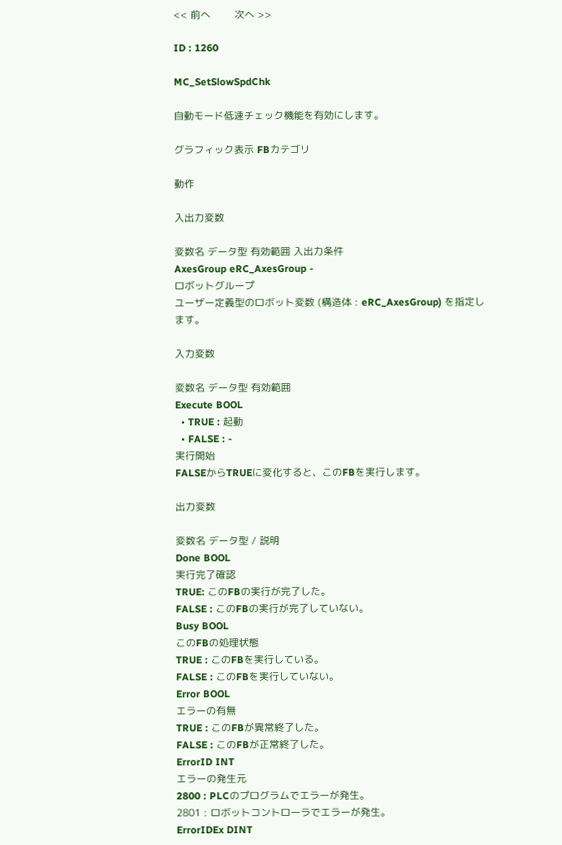<< 前へ        次へ >>

ID : 1260

MC_SetSlowSpdChk

自動モード低速チェック機能を有効にします。

グラフィック表示 FBカテゴリ

動作

入出力変数

変数名 データ型 有効範囲 入出力条件
AxesGroup eRC_AxesGroup -
ロボットグループ
ユーザー定義型のロボット変数 (構造体 : eRC_AxesGroup) を指定します。

入力変数

変数名 データ型 有効範囲
Execute BOOL
  • TRUE : 起動
  • FALSE : -
実行開始
FALSEからTRUEに変化すると、このFBを実行します。

出力変数

変数名 データ型 / 説明
Done BOOL
実行完了確認
TRUE: このFBの実行が完了した。
FALSE : このFBの実行が完了していない。
Busy BOOL
このFBの処理状態
TRUE : このFBを実行している。
FALSE : このFBを実行していない。
Error BOOL
エラーの有無
TRUE : このFBが異常終了した。
FALSE : このFBが正常終了した。
ErrorID INT
エラーの発生元
2800 : PLCのプログラムでエラーが発生。
2801 : ロボットコントローラでエラーが発生。
ErrorIDEx DINT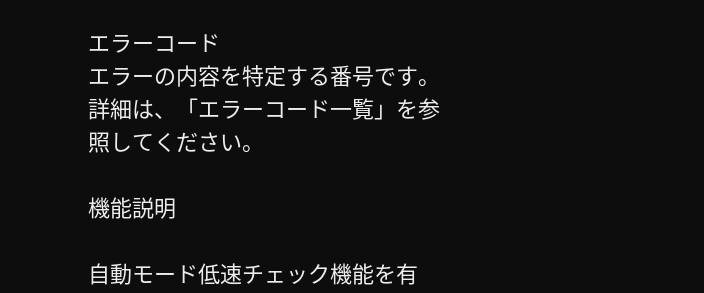エラーコード
エラーの内容を特定する番号です。
詳細は、「エラーコード一覧」を参照してください。

機能説明

自動モード低速チェック機能を有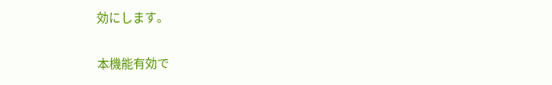効にします。

本機能有効で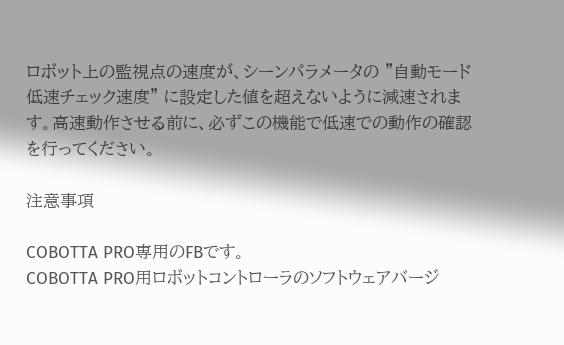ロボット上の監視点の速度が、シーンパラメータの "自動モード低速チェック速度" に設定した値を超えないように減速されます。高速動作させる前に、必ずこの機能で低速での動作の確認を行ってください。

注意事項

COBOTTA PRO専用のFBです。
COBOTTA PRO用ロボットコントローラのソフトウェアバージ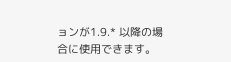ョンが1.9.* 以降の場合に使用できます。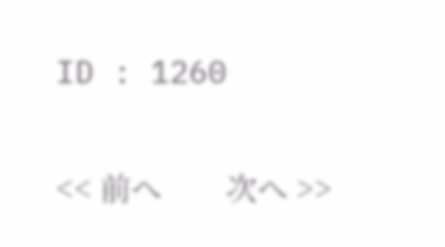ID : 1260

<< 前へ        次へ >>